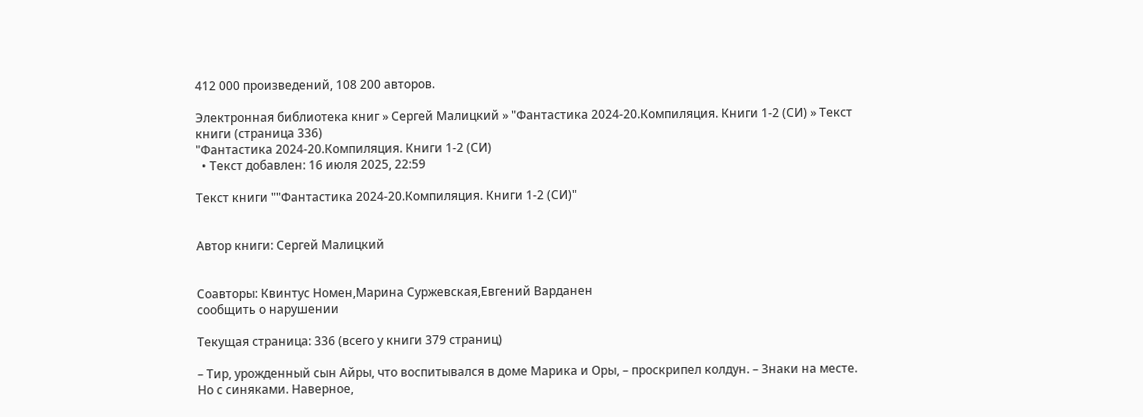412 000 произведений, 108 200 авторов.

Электронная библиотека книг » Сергей Малицкий » "Фантастика 2024-20.Компиляция. Книги 1-2 (СИ) » Текст книги (страница 336)
"Фантастика 2024-20.Компиляция. Книги 1-2 (СИ)
  • Текст добавлен: 16 июля 2025, 22:59

Текст книги ""Фантастика 2024-20.Компиляция. Книги 1-2 (СИ)"


Автор книги: Сергей Малицкий


Соавторы: Квинтус Номен,Марина Суржевская,Евгений Варданен
сообщить о нарушении

Текущая страница: 336 (всего у книги 379 страниц)

– Тир, урожденный сын Айры, что воспитывался в доме Марика и Оры, – проскрипел колдун. – Знаки на месте. Но с синяками. Наверное,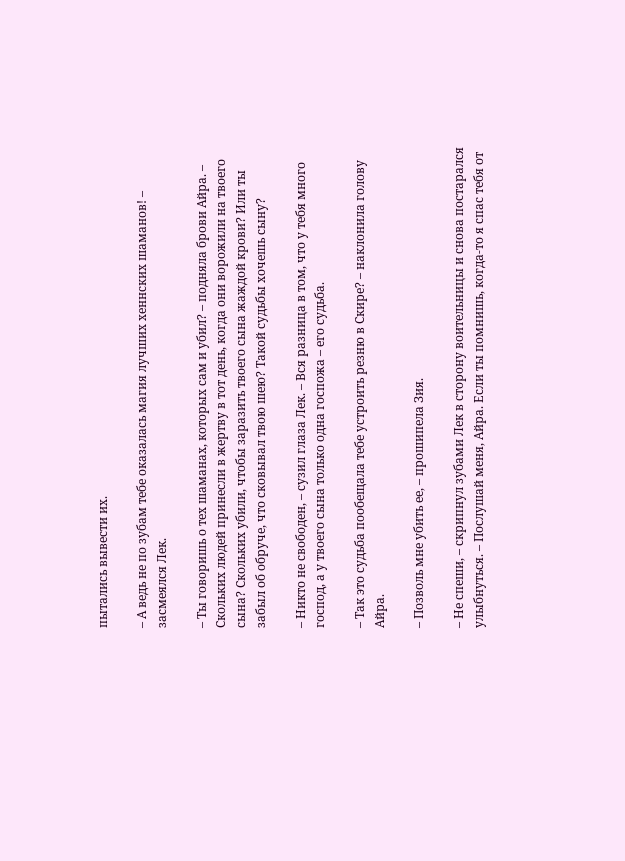пытались вывести их.

– А ведь не по зубам тебе оказалась магия лучших хеннских шаманов! – засмеялся Лек.

– Ты говоришь о тех шаманах, которых сам и убил? – подняла брови Айра. – Скольких людей принесли в жертву в тот день, когда они ворожили на твоего сына? Скольких убили, чтобы заразить твоего сына жаждой крови? Или ты забыл об обруче, что сковывал твою шею? Такой судьбы хочешь сыну?

– Никто не свободен, – сузил глаза Лек. – Вся разница в том, что у тебя много господ, а у твоего сына только одна госпожа – его судьба.

– Так это судьба пообещала тебе устроить резню в Скире? – наклонила голову Айра.

– Позволь мне убить ее, – прошипела Зия.

– Не спеши, – скрипнул зубами Лек в сторону воительницы и снова постарался улыбнуться. – Послушай меня, Айра. Если ты помнишь, когда-то я спас тебя от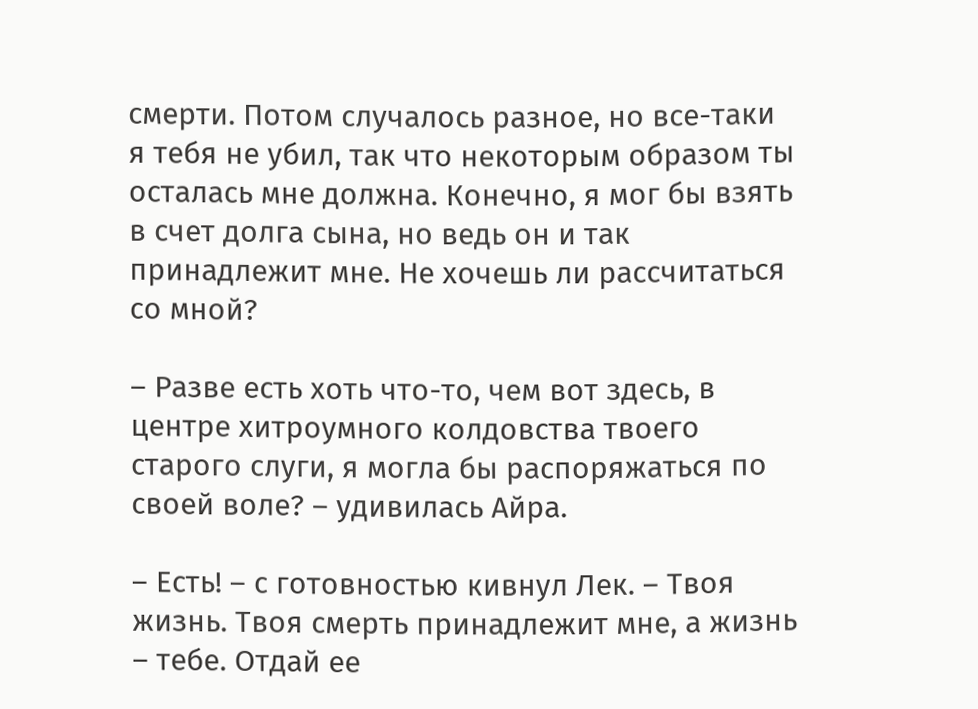смерти. Потом случалось разное, но все-таки я тебя не убил, так что некоторым образом ты осталась мне должна. Конечно, я мог бы взять в счет долга сына, но ведь он и так принадлежит мне. Не хочешь ли рассчитаться со мной?

– Разве есть хоть что-то, чем вот здесь, в центре хитроумного колдовства твоего старого слуги, я могла бы распоряжаться по своей воле? – удивилась Айра.

– Есть! – с готовностью кивнул Лек. – Твоя жизнь. Твоя смерть принадлежит мне, а жизнь – тебе. Отдай ее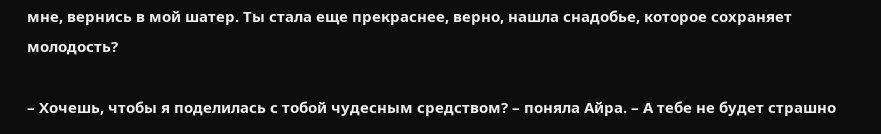мне, вернись в мой шатер. Ты стала еще прекраснее, верно, нашла снадобье, которое сохраняет молодость?

– Хочешь, чтобы я поделилась с тобой чудесным средством? – поняла Айра. – А тебе не будет страшно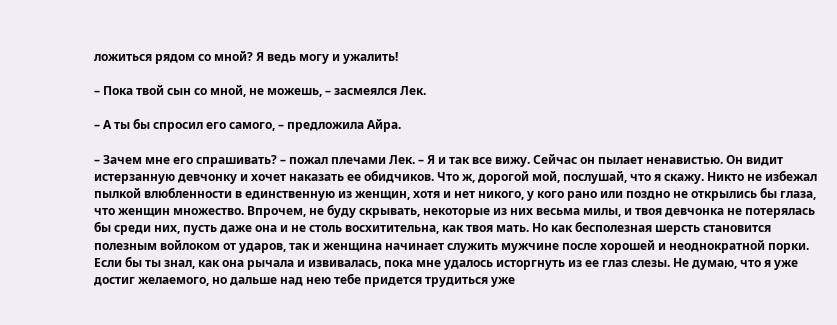ложиться рядом со мной? Я ведь могу и ужалить!

– Пока твой сын со мной, не можешь, – засмеялся Лек.

– А ты бы спросил его самого, – предложила Айра.

– Зачем мне его спрашивать? – пожал плечами Лек. – Я и так все вижу. Сейчас он пылает ненавистью. Он видит истерзанную девчонку и хочет наказать ее обидчиков. Что ж, дорогой мой, послушай, что я скажу. Никто не избежал пылкой влюбленности в единственную из женщин, хотя и нет никого, у кого рано или поздно не открылись бы глаза, что женщин множество. Впрочем, не буду скрывать, некоторые из них весьма милы, и твоя девчонка не потерялась бы среди них, пусть даже она и не столь восхитительна, как твоя мать. Но как бесполезная шерсть становится полезным войлоком от ударов, так и женщина начинает служить мужчине после хорошей и неоднократной порки. Если бы ты знал, как она рычала и извивалась, пока мне удалось исторгнуть из ее глаз слезы. Не думаю, что я уже достиг желаемого, но дальше над нею тебе придется трудиться уже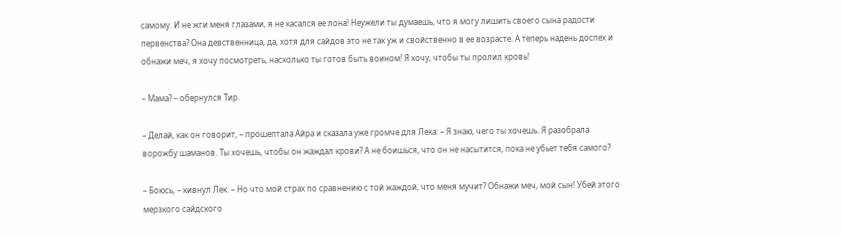самому. И не жги меня глазами, я не касался ее лона! Неужели ты думаешь, что я могу лишить своего сына радости первенства? Она девственница, да, хотя для сайдов это не так уж и свойственно в ее возрасте. А теперь надень доспех и обнажи меч, я хочу посмотреть, насколько ты готов быть воином! Я хочу, чтобы ты пролил кровь!

– Мама? – обернулся Тир.

– Делай, как он говорит, – прошептала Айра и сказала уже громче для Лека: – Я знаю, чего ты хочешь. Я разобрала ворожбу шаманов. Ты хочешь, чтобы он жаждал крови? А не боишься, что он не насытится, пока не убьет тебя самого?

– Боюсь, – кивнул Лек. – Но что мой страх по сравнению с той жаждой, что меня мучит? Обнажи меч, мой сын! Убей этого мерзкого сайдского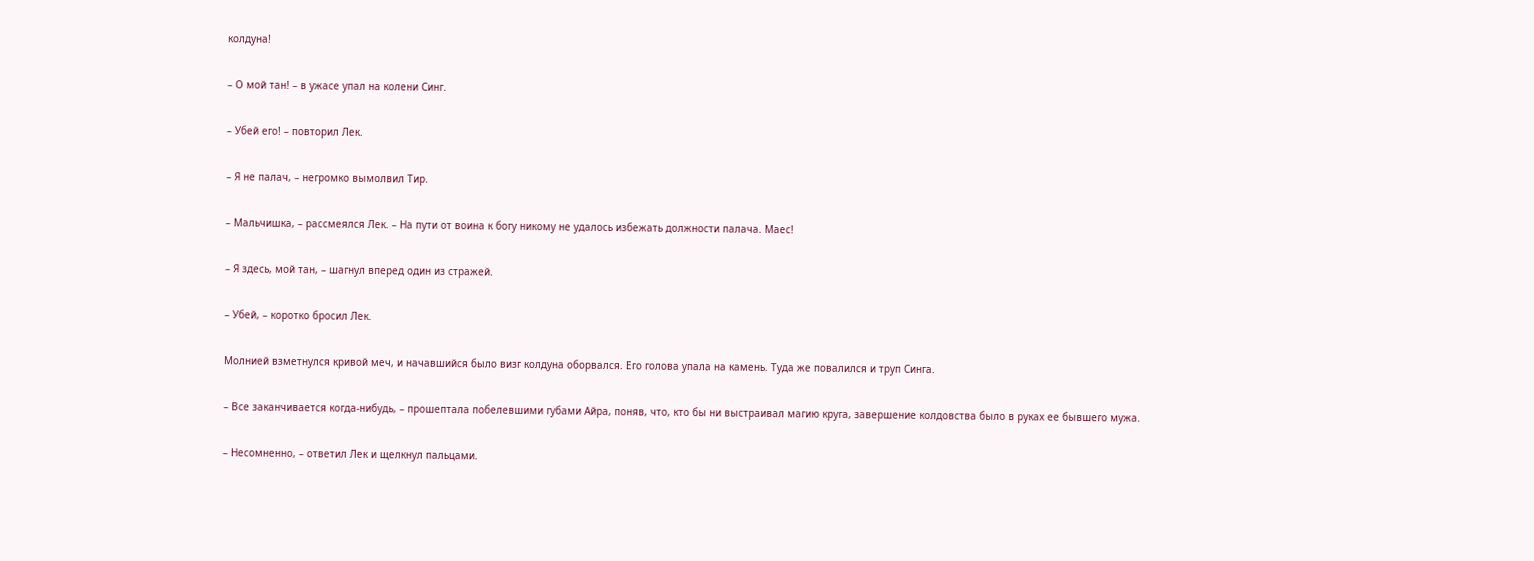колдуна!

– О мой тан! – в ужасе упал на колени Синг.

– Убей его! – повторил Лек.

– Я не палач, – негромко вымолвил Тир.

– Мальчишка, – рассмеялся Лек. – На пути от воина к богу никому не удалось избежать должности палача. Маес!

– Я здесь, мой тан, – шагнул вперед один из стражей.

– Убей, – коротко бросил Лек.

Молнией взметнулся кривой меч, и начавшийся было визг колдуна оборвался. Его голова упала на камень. Туда же повалился и труп Синга.

– Все заканчивается когда-нибудь, – прошептала побелевшими губами Айра, поняв, что, кто бы ни выстраивал магию круга, завершение колдовства было в руках ее бывшего мужа.

– Несомненно, – ответил Лек и щелкнул пальцами.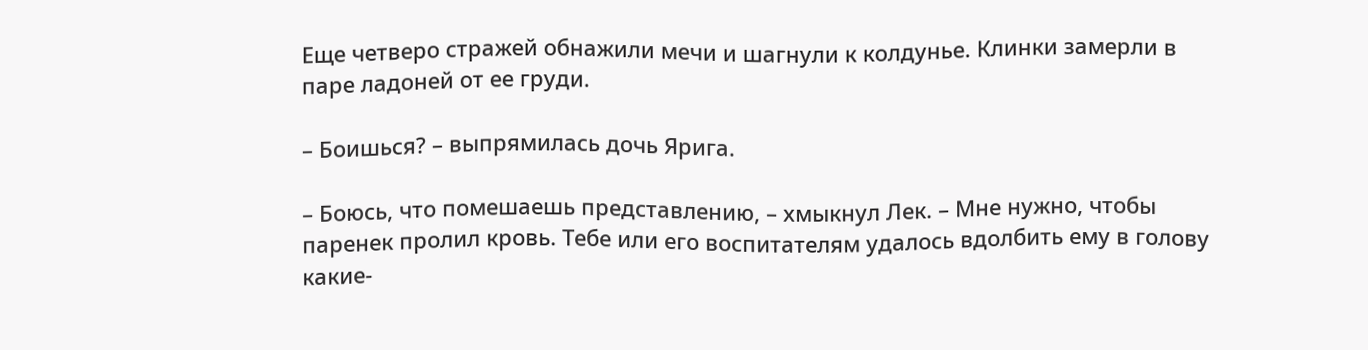Еще четверо стражей обнажили мечи и шагнули к колдунье. Клинки замерли в паре ладоней от ее груди.

– Боишься? – выпрямилась дочь Ярига.

– Боюсь, что помешаешь представлению, – хмыкнул Лек. – Мне нужно, чтобы паренек пролил кровь. Тебе или его воспитателям удалось вдолбить ему в голову какие-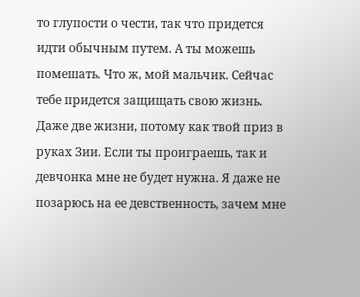то глупости о чести, так что придется идти обычным путем. А ты можешь помешать. Что ж, мой мальчик. Сейчас тебе придется защищать свою жизнь. Даже две жизни, потому как твой приз в руках Зии. Если ты проиграешь, так и девчонка мне не будет нужна. Я даже не позарюсь на ее девственность, зачем мне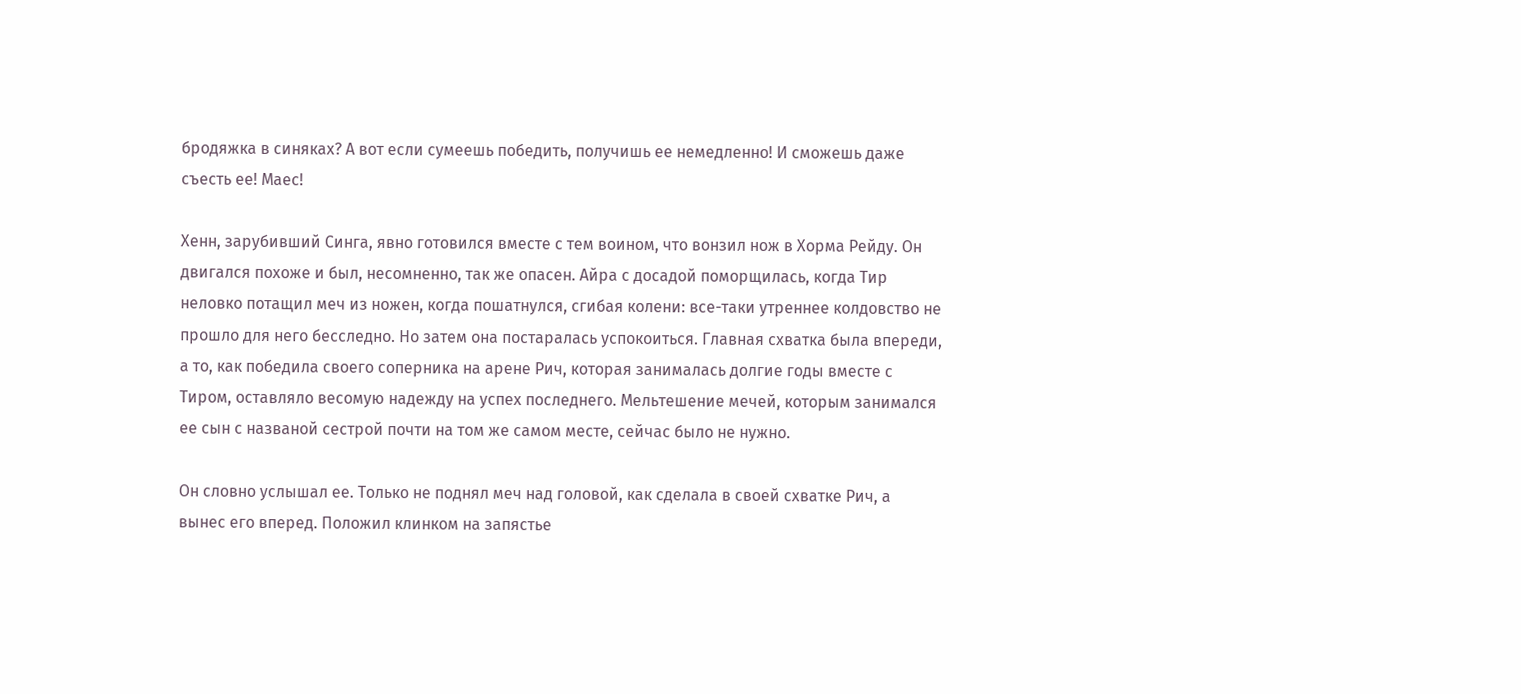бродяжка в синяках? А вот если сумеешь победить, получишь ее немедленно! И сможешь даже съесть ее! Маес!

Хенн, зарубивший Синга, явно готовился вместе с тем воином, что вонзил нож в Хорма Рейду. Он двигался похоже и был, несомненно, так же опасен. Айра с досадой поморщилась, когда Тир неловко потащил меч из ножен, когда пошатнулся, сгибая колени: все-таки утреннее колдовство не прошло для него бесследно. Но затем она постаралась успокоиться. Главная схватка была впереди, а то, как победила своего соперника на арене Рич, которая занималась долгие годы вместе с Тиром, оставляло весомую надежду на успех последнего. Мельтешение мечей, которым занимался ее сын с названой сестрой почти на том же самом месте, сейчас было не нужно.

Он словно услышал ее. Только не поднял меч над головой, как сделала в своей схватке Рич, а вынес его вперед. Положил клинком на запястье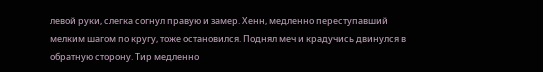левой руки, слегка согнул правую и замер. Хенн, медленно переступавший мелким шагом по кругу, тоже остановился. Поднял меч и крадучись двинулся в обратную сторону. Тир медленно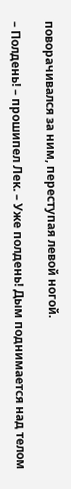поворачивался за ним, переступая левой ногой.

– Полдень! – прошипел Лек. – Уже полдень! Дым поднимается над телом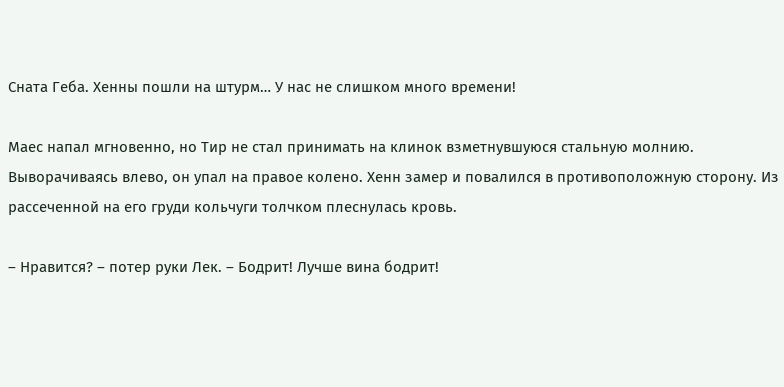Сната Геба. Хенны пошли на штурм… У нас не слишком много времени!

Маес напал мгновенно, но Тир не стал принимать на клинок взметнувшуюся стальную молнию. Выворачиваясь влево, он упал на правое колено. Хенн замер и повалился в противоположную сторону. Из рассеченной на его груди кольчуги толчком плеснулась кровь.

– Нравится? – потер руки Лек. – Бодрит! Лучше вина бодрит!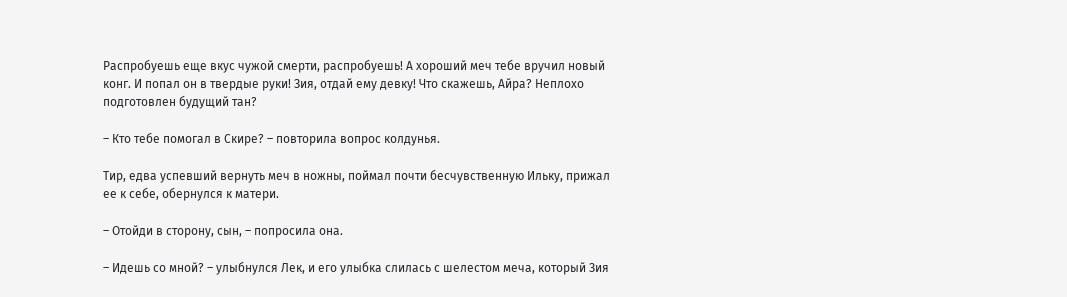Распробуешь еще вкус чужой смерти, распробуешь! А хороший меч тебе вручил новый конг. И попал он в твердые руки! Зия, отдай ему девку! Что скажешь, Айра? Неплохо подготовлен будущий тан?

– Кто тебе помогал в Скире? – повторила вопрос колдунья.

Тир, едва успевший вернуть меч в ножны, поймал почти бесчувственную Ильку, прижал ее к себе, обернулся к матери.

– Отойди в сторону, сын, – попросила она.

– Идешь со мной? – улыбнулся Лек, и его улыбка слилась с шелестом меча, который Зия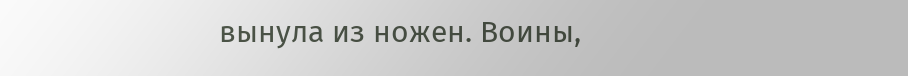вынула из ножен. Воины,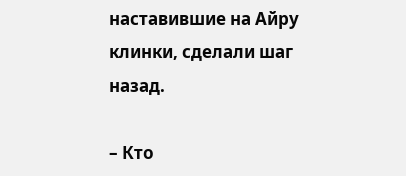наставившие на Айру клинки, сделали шаг назад.

– Кто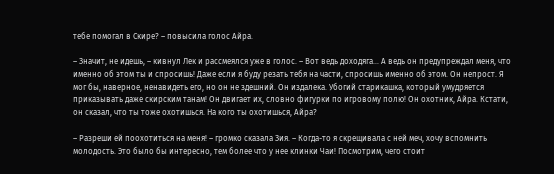тебе помогал в Скире? – повысила голос Айра.

– Значит, не идешь, – кивнул Лек и рассмеялся уже в голос. – Вот ведь доходяга… А ведь он предупреждал меня, что именно об этом ты и спросишь! Даже если я буду резать тебя на части, спросишь именно об этом. Он непрост. Я мог бы, наверное, ненавидеть его, но он не здешний. Он издалека. Убогий старикашка, который умудряется приказывать даже скирским танам! Он двигает их, словно фигурки по игровому полю! Он охотник, Айра. Кстати, он сказал, что ты тоже охотишься. На кого ты охотишься, Айра?

– Разреши ей поохотиться на меня! – громко сказала Зия. – Когда-то я скрещивала с ней меч, хочу вспомнить молодость. Это было бы интересно, тем более что у нее клинки Чаи! Посмотрим, чего стоит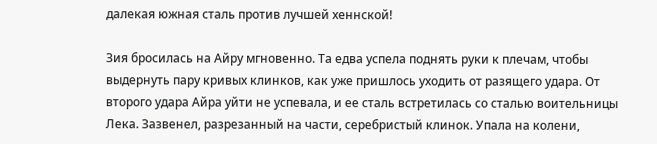далекая южная сталь против лучшей хеннской!

Зия бросилась на Айру мгновенно. Та едва успела поднять руки к плечам, чтобы выдернуть пару кривых клинков, как уже пришлось уходить от разящего удара. От второго удара Айра уйти не успевала, и ее сталь встретилась со сталью воительницы Лека. Зазвенел, разрезанный на части, серебристый клинок. Упала на колени,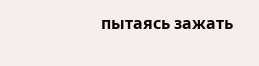пытаясь зажать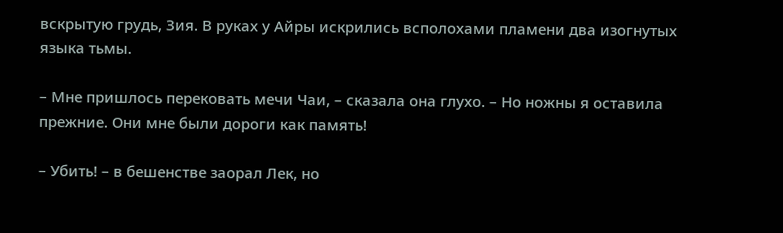вскрытую грудь, Зия. В руках у Айры искрились всполохами пламени два изогнутых языка тьмы.

– Мне пришлось перековать мечи Чаи, – сказала она глухо. – Но ножны я оставила прежние. Они мне были дороги как память!

– Убить! – в бешенстве заорал Лек, но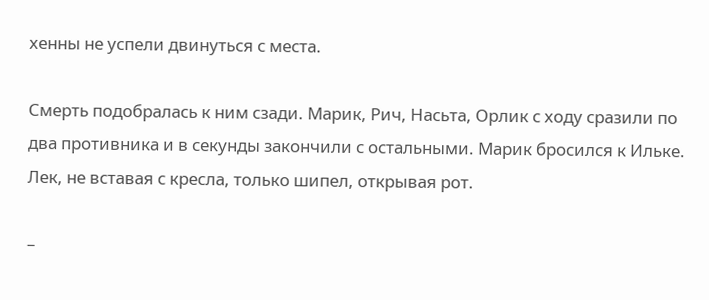хенны не успели двинуться с места.

Смерть подобралась к ним сзади. Марик, Рич, Насьта, Орлик с ходу сразили по два противника и в секунды закончили с остальными. Марик бросился к Ильке. Лек, не вставая с кресла, только шипел, открывая рот.

–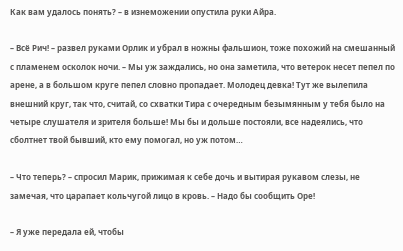Как вам удалось понять? – в изнеможении опустила руки Айра.

– Всё Рич! – развел руками Орлик и убрал в ножны фальшион, тоже похожий на смешанный с пламенем осколок ночи. – Мы уж заждались, но она заметила, что ветерок несет пепел по арене, а в большом круге пепел словно пропадает. Молодец девка! Тут же вылепила внешний круг, так что, считай, со схватки Тира с очередным безымянным у тебя было на четыре слушателя и зрителя больше! Мы бы и дольше постояли, все надеялись, что сболтнет твой бывший, кто ему помогал, но уж потом…

– Что теперь? – спросил Марик, прижимая к себе дочь и вытирая рукавом слезы, не замечая, что царапает кольчугой лицо в кровь. – Надо бы сообщить Оре!

– Я уже передала ей, чтобы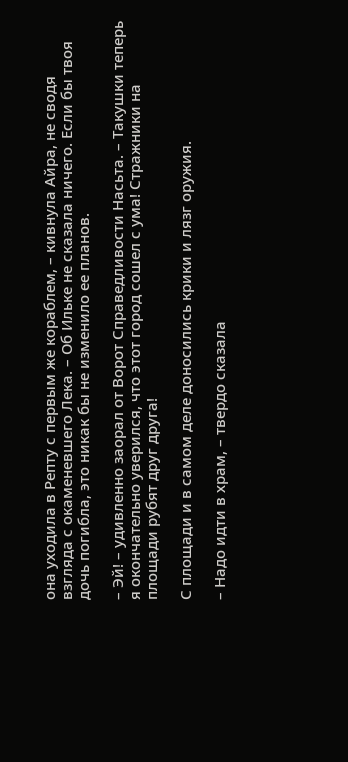она уходила в Репту с первым же кораблем, – кивнула Айра, не сводя взгляда с окаменевшего Лека. – Об Ильке не сказала ничего. Если бы твоя дочь погибла, это никак бы не изменило ее планов.

– Эй! – удивленно заорал от Ворот Справедливости Насьта. – Такушки теперь я окончательно уверился, что этот город сошел с ума! Стражники на площади рубят друг друга!

С площади и в самом деле доносились крики и лязг оружия.

– Надо идти в храм, – твердо сказала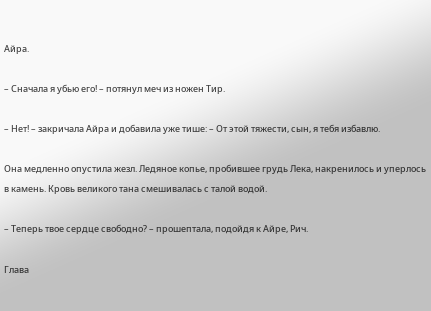Айра.

– Сначала я убью его! – потянул меч из ножен Тир.

– Нет! – закричала Айра и добавила уже тише: – От этой тяжести, сын, я тебя избавлю.

Она медленно опустила жезл. Ледяное копье, пробившее грудь Лека, накренилось и уперлось в камень. Кровь великого тана смешивалась с талой водой.

– Теперь твое сердце свободно? – прошептала, подойдя к Айре, Рич.

Глава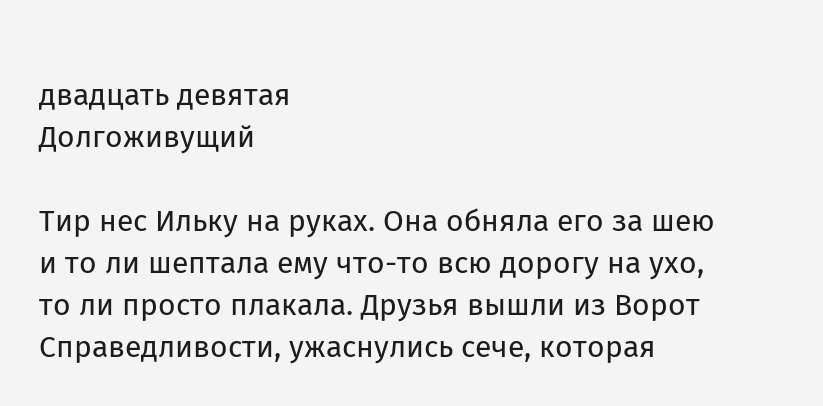двадцать девятая
Долгоживущий

Тир нес Ильку на руках. Она обняла его за шею и то ли шептала ему что-то всю дорогу на ухо, то ли просто плакала. Друзья вышли из Ворот Справедливости, ужаснулись сече, которая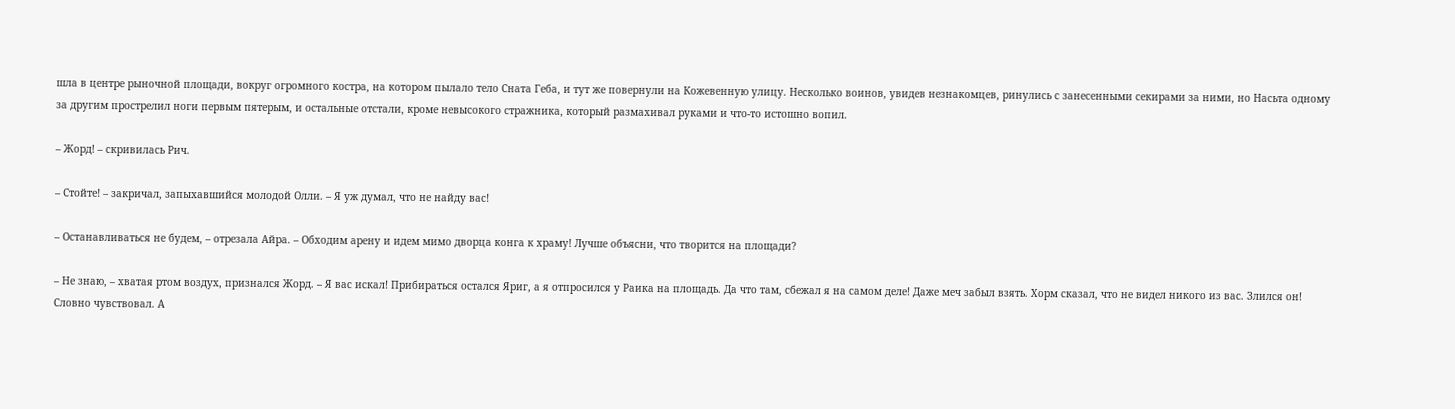шла в центре рыночной площади, вокруг огромного костра, на котором пылало тело Сната Геба, и тут же повернули на Кожевенную улицу. Несколько воинов, увидев незнакомцев, ринулись с занесенными секирами за ними, но Насьта одному за другим прострелил ноги первым пятерым, и остальные отстали, кроме невысокого стражника, который размахивал руками и что-то истошно вопил.

– Жорд! – скривилась Рич.

– Стойте! – закричал, запыхавшийся молодой Олли. – Я уж думал, что не найду вас!

– Останавливаться не будем, – отрезала Айра. – Обходим арену и идем мимо дворца конга к храму! Лучше объясни, что творится на площади?

– Не знаю, – хватая ртом воздух, признался Жорд. – Я вас искал! Прибираться остался Яриг, а я отпросился у Раика на площадь. Да что там, сбежал я на самом деле! Даже меч забыл взять. Хорм сказал, что не видел никого из вас. Злился он! Словно чувствовал. А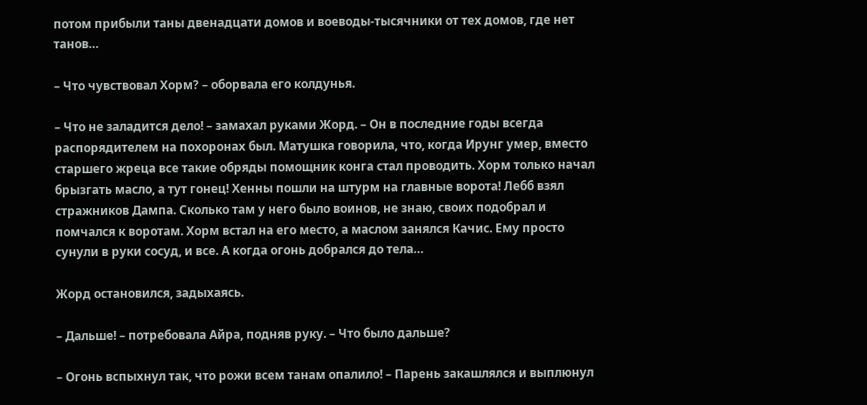потом прибыли таны двенадцати домов и воеводы-тысячники от тех домов, где нет танов…

– Что чувствовал Хорм? – оборвала его колдунья.

– Что не заладится дело! – замахал руками Жорд. – Он в последние годы всегда распорядителем на похоронах был. Матушка говорила, что, когда Ирунг умер, вместо старшего жреца все такие обряды помощник конга стал проводить. Хорм только начал брызгать масло, а тут гонец! Хенны пошли на штурм на главные ворота! Лебб взял стражников Дампа. Сколько там у него было воинов, не знаю, своих подобрал и помчался к воротам. Хорм встал на его место, а маслом занялся Качис. Ему просто сунули в руки сосуд, и все. А когда огонь добрался до тела…

Жорд остановился, задыхаясь.

– Дальше! – потребовала Айра, подняв руку. – Что было дальше?

– Огонь вспыхнул так, что рожи всем танам опалило! – Парень закашлялся и выплюнул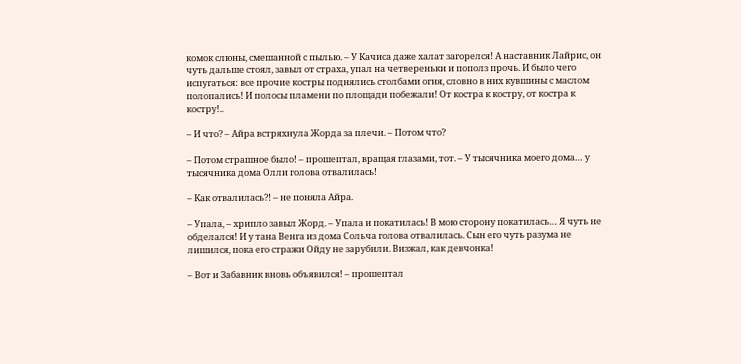комок слюны, смешанной с пылью. – У Качиса даже халат загорелся! А наставник Лайрис, он чуть дальше стоял, завыл от страха, упал на четвереньки и пополз прочь. И было чего испугаться: все прочие костры поднялись столбами огня, словно в них кувшины с маслом полопались! И полосы пламени по площади побежали! От костра к костру, от костра к костру!..

– И что? – Айра встряхнула Жорда за плечи. – Потом что?

– Потом страшное было! – прошептал, вращая глазами, тот. – У тысячника моего дома… у тысячника дома Олли голова отвалилась!

– Как отвалилась?! – не поняла Айра.

– Упала, – хрипло завыл Жорд. – Упала и покатилась! В мою сторону покатилась… Я чуть не обделался! И у тана Венга из дома Сольча голова отвалилась. Сын его чуть разума не лишился, пока его стражи Ойду не зарубили. Визжал, как девчонка!

– Вот и Забавник вновь объявился! – прошептал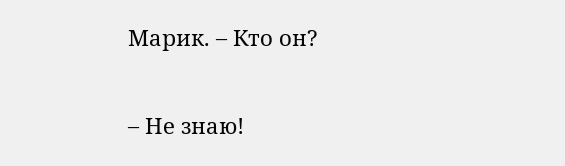Марик. – Кто он?

– Не знаю!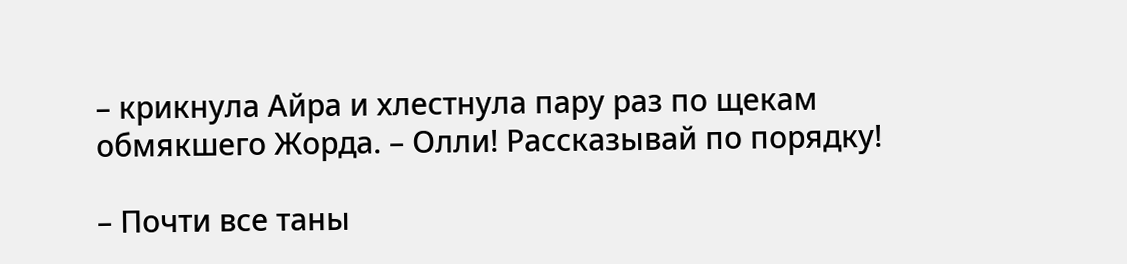– крикнула Айра и хлестнула пару раз по щекам обмякшего Жорда. – Олли! Рассказывай по порядку!

– Почти все таны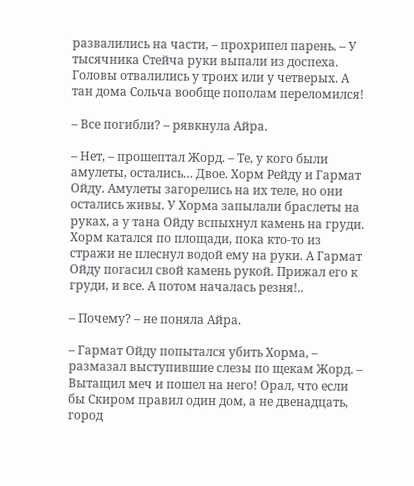развалились на части, – прохрипел парень. – У тысячника Стейча руки выпали из доспеха. Головы отвалились у троих или у четверых. А тан дома Сольча вообще пополам переломился!

– Все погибли? – рявкнула Айра.

– Нет, – прошептал Жорд. – Те, у кого были амулеты, остались… Двое. Хорм Рейду и Гармат Ойду. Амулеты загорелись на их теле, но они остались живы. У Хорма запылали браслеты на руках, а у тана Ойду вспыхнул камень на груди. Хорм катался по площади, пока кто-то из стражи не плеснул водой ему на руки. А Гармат Ойду погасил свой камень рукой. Прижал его к груди, и все. А потом началась резня!..

– Почему? – не поняла Айра.

– Гармат Ойду попытался убить Хорма, – размазал выступившие слезы по щекам Жорд. – Вытащил меч и пошел на него! Орал, что если бы Скиром правил один дом, а не двенадцать, город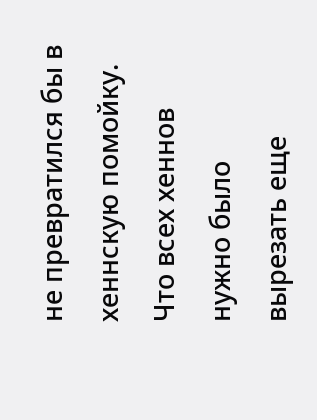не превратился бы в хеннскую помойку. Что всех хеннов нужно было вырезать еще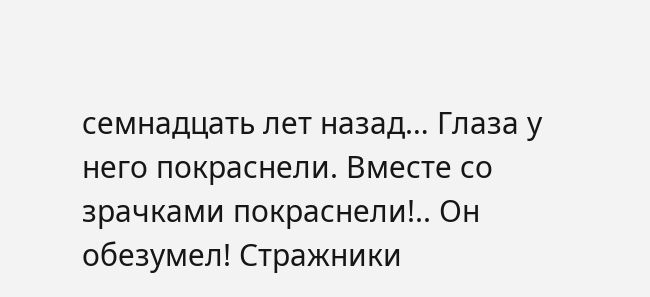семнадцать лет назад… Глаза у него покраснели. Вместе со зрачками покраснели!.. Он обезумел! Стражники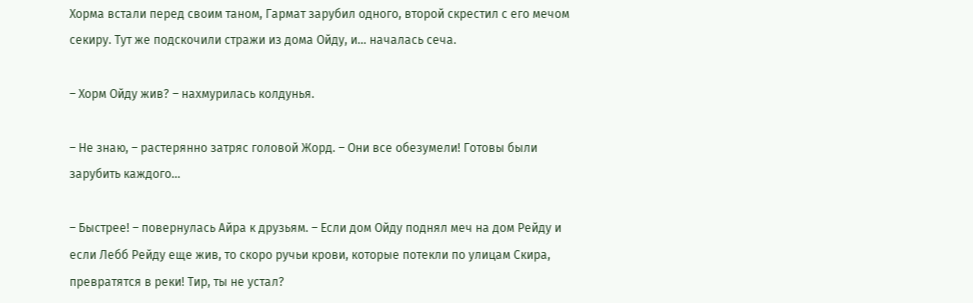Хорма встали перед своим таном, Гармат зарубил одного, второй скрестил с его мечом секиру. Тут же подскочили стражи из дома Ойду, и… началась сеча.

– Хорм Ойду жив? – нахмурилась колдунья.

– Не знаю, – растерянно затряс головой Жорд. – Они все обезумели! Готовы были зарубить каждого…

– Быстрее! – повернулась Айра к друзьям. – Если дом Ойду поднял меч на дом Рейду и если Лебб Рейду еще жив, то скоро ручьи крови, которые потекли по улицам Скира, превратятся в реки! Тир, ты не устал?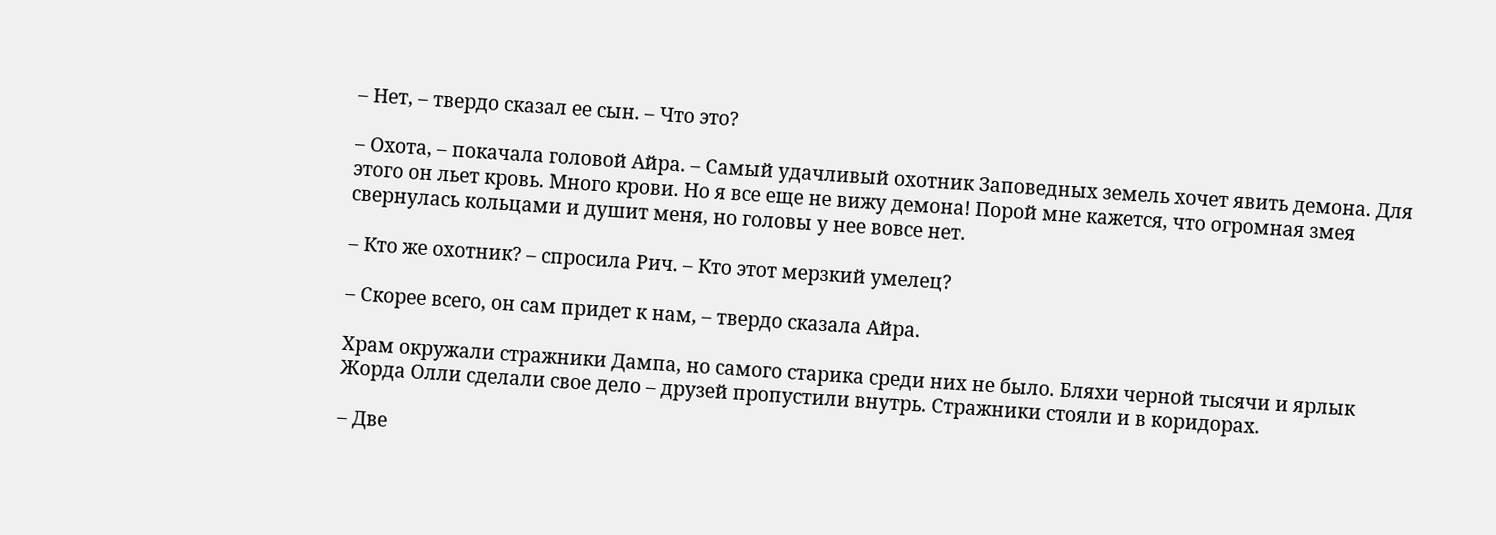– Нет, – твердо сказал ее сын. – Что это?

– Охота, – покачала головой Айра. – Самый удачливый охотник Заповедных земель хочет явить демона. Для этого он льет кровь. Много крови. Но я все еще не вижу демона! Порой мне кажется, что огромная змея свернулась кольцами и душит меня, но головы у нее вовсе нет.

– Кто же охотник? – спросила Рич. – Кто этот мерзкий умелец?

– Скорее всего, он сам придет к нам, – твердо сказала Айра.

Храм окружали стражники Дампа, но самого старика среди них не было. Бляхи черной тысячи и ярлык Жорда Олли сделали свое дело – друзей пропустили внутрь. Стражники стояли и в коридорах.

– Две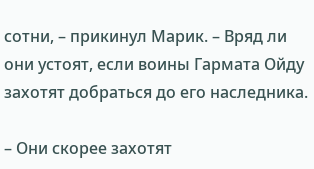сотни, – прикинул Марик. – Вряд ли они устоят, если воины Гармата Ойду захотят добраться до его наследника.

– Они скорее захотят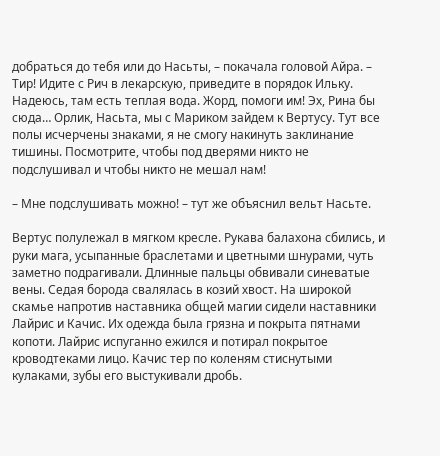добраться до тебя или до Насьты, – покачала головой Айра. – Тир! Идите с Рич в лекарскую, приведите в порядок Ильку. Надеюсь, там есть теплая вода. Жорд, помоги им! Эх, Рина бы сюда… Орлик, Насьта, мы с Мариком зайдем к Вертусу. Тут все полы исчерчены знаками, я не смогу накинуть заклинание тишины. Посмотрите, чтобы под дверями никто не подслушивал и чтобы никто не мешал нам!

– Мне подслушивать можно! – тут же объяснил вельт Насьте.

Вертус полулежал в мягком кресле. Рукава балахона сбились, и руки мага, усыпанные браслетами и цветными шнурами, чуть заметно подрагивали. Длинные пальцы обвивали синеватые вены. Седая борода свалялась в козий хвост. На широкой скамье напротив наставника общей магии сидели наставники Лайрис и Качис. Их одежда была грязна и покрыта пятнами копоти. Лайрис испуганно ежился и потирал покрытое кроводтеками лицо. Качис тер по коленям стиснутыми кулаками, зубы его выстукивали дробь.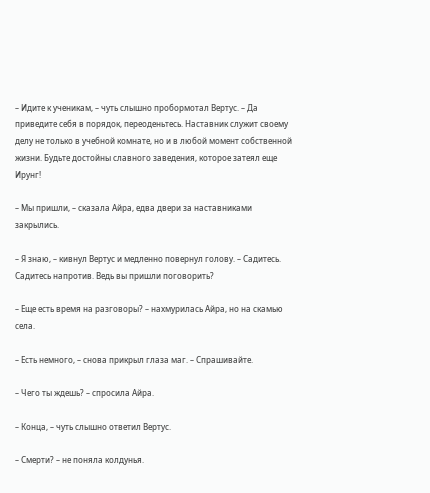– Идите к ученикам, – чуть слышно пробормотал Вертус. – Да приведите себя в порядок, переоденьтесь. Наставник служит своему делу не только в учебной комнате, но и в любой момент собственной жизни. Будьте достойны славного заведения, которое затеял еще Ирунг!

– Мы пришли, – сказала Айра, едва двери за наставниками закрылись.

– Я знаю, – кивнул Вертус и медленно повернул голову. – Садитесь. Садитесь напротив. Ведь вы пришли поговорить?

– Еще есть время на разговоры? – нахмурилась Айра, но на скамью села.

– Есть немного, – снова прикрыл глаза маг. – Спрашивайте.

– Чего ты ждешь? – спросила Айра.

– Конца, – чуть слышно ответил Вертус.

– Смерти? – не поняла колдунья.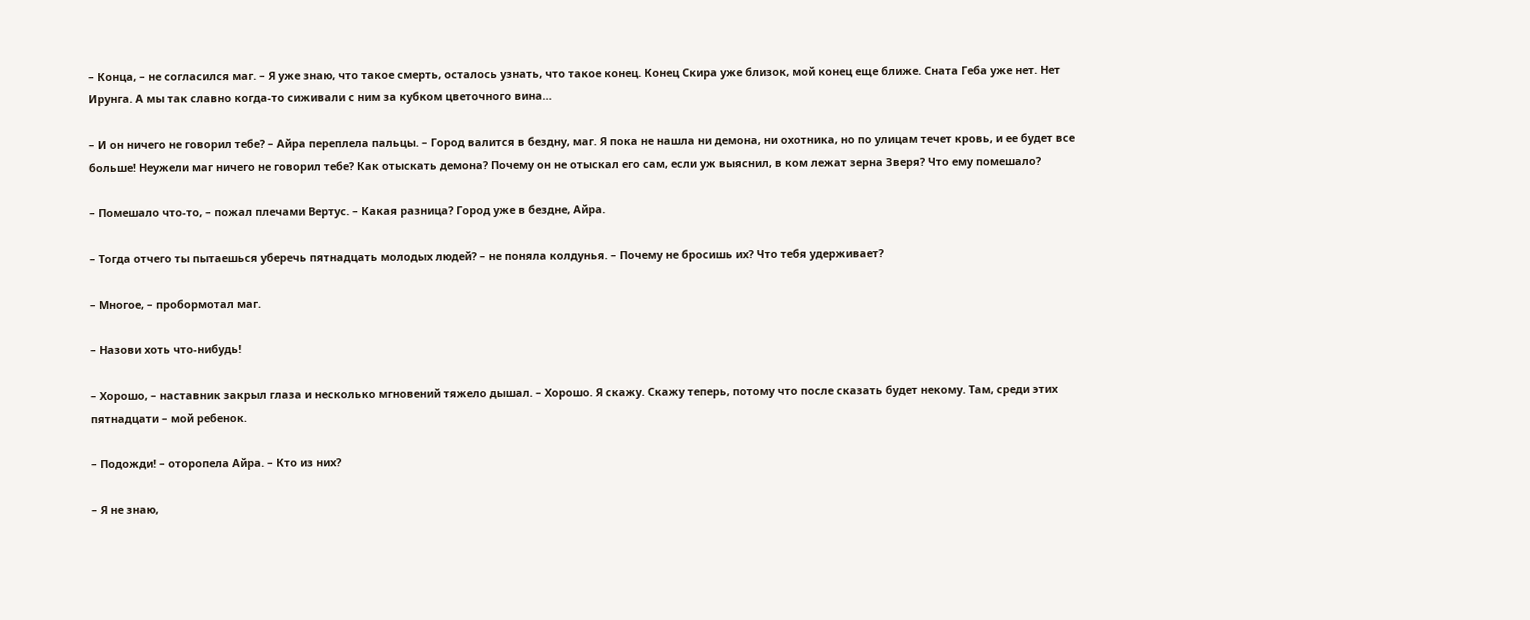– Конца, – не согласился маг. – Я уже знаю, что такое смерть, осталось узнать, что такое конец. Конец Скира уже близок, мой конец еще ближе. Сната Геба уже нет. Нет Ирунга. А мы так славно когда-то сиживали с ним за кубком цветочного вина…

– И он ничего не говорил тебе? – Айра переплела пальцы. – Город валится в бездну, маг. Я пока не нашла ни демона, ни охотника, но по улицам течет кровь, и ее будет все больше! Неужели маг ничего не говорил тебе? Как отыскать демона? Почему он не отыскал его сам, если уж выяснил, в ком лежат зерна Зверя? Что ему помешало?

– Помешало что-то, – пожал плечами Вертус. – Какая разница? Город уже в бездне, Айра.

– Тогда отчего ты пытаешься уберечь пятнадцать молодых людей? – не поняла колдунья. – Почему не бросишь их? Что тебя удерживает?

– Многое, – пробормотал маг.

– Назови хоть что-нибудь!

– Хорошо, – наставник закрыл глаза и несколько мгновений тяжело дышал. – Хорошо. Я скажу. Скажу теперь, потому что после сказать будет некому. Там, среди этих пятнадцати – мой ребенок.

– Подожди! – оторопела Айра. – Кто из них?

– Я не знаю,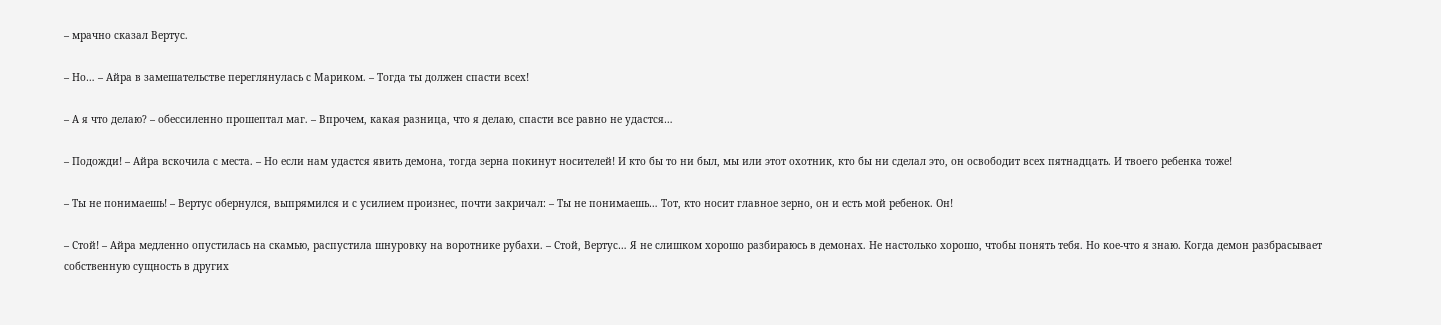– мрачно сказал Вертус.

– Но… – Айра в замешательстве переглянулась с Мариком. – Тогда ты должен спасти всех!

– А я что делаю? – обессиленно прошептал маг. – Впрочем, какая разница, что я делаю, спасти все равно не удастся…

– Подожди! – Айра вскочила с места. – Но если нам удастся явить демона, тогда зерна покинут носителей! И кто бы то ни был, мы или этот охотник, кто бы ни сделал это, он освободит всех пятнадцать. И твоего ребенка тоже!

– Ты не понимаешь! – Вертус обернулся, выпрямился и с усилием произнес, почти закричал: – Ты не понимаешь… Тот, кто носит главное зерно, он и есть мой ребенок. Он!

– Стой! – Айра медленно опустилась на скамью, распустила шнуровку на воротнике рубахи. – Стой, Вертус… Я не слишком хорошо разбираюсь в демонах. Не настолько хорошо, чтобы понять тебя. Но кое-что я знаю. Когда демон разбрасывает собственную сущность в других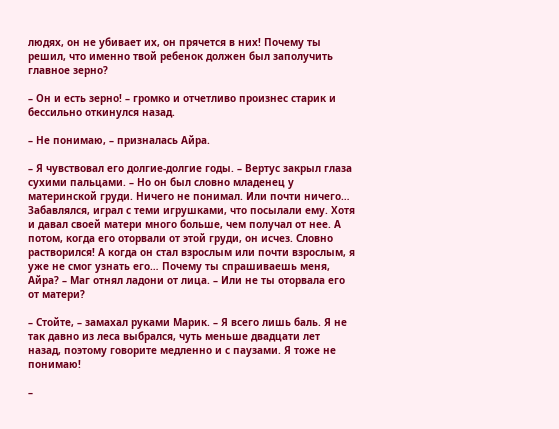людях, он не убивает их, он прячется в них! Почему ты решил, что именно твой ребенок должен был заполучить главное зерно?

– Он и есть зерно! – громко и отчетливо произнес старик и бессильно откинулся назад.

– Не понимаю, – призналась Айра.

– Я чувствовал его долгие-долгие годы. – Вертус закрыл глаза сухими пальцами. – Но он был словно младенец у материнской груди. Ничего не понимал. Или почти ничего… Забавлялся, играл с теми игрушками, что посылали ему. Хотя и давал своей матери много больше, чем получал от нее. А потом, когда его оторвали от этой груди, он исчез. Словно растворился! А когда он стал взрослым или почти взрослым, я уже не смог узнать его… Почему ты спрашиваешь меня, Айра? – Маг отнял ладони от лица. – Или не ты оторвала его от матери?

– Стойте, – замахал руками Марик. – Я всего лишь баль. Я не так давно из леса выбрался, чуть меньше двадцати лет назад, поэтому говорите медленно и с паузами. Я тоже не понимаю!

–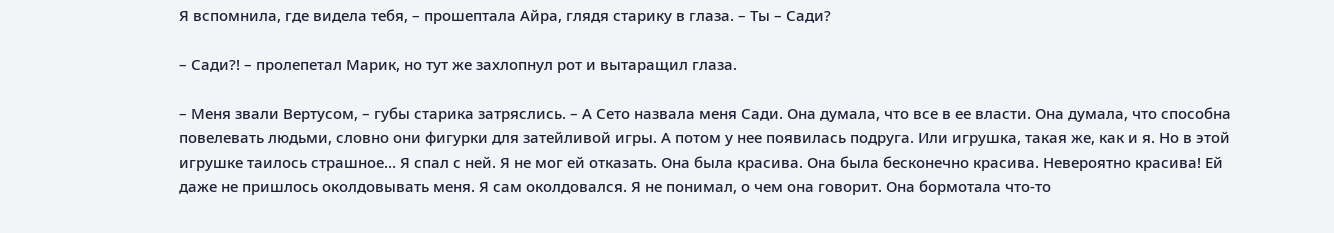Я вспомнила, где видела тебя, – прошептала Айра, глядя старику в глаза. – Ты – Сади?

– Сади?! – пролепетал Марик, но тут же захлопнул рот и вытаращил глаза.

– Меня звали Вертусом, – губы старика затряслись. – А Сето назвала меня Сади. Она думала, что все в ее власти. Она думала, что способна повелевать людьми, словно они фигурки для затейливой игры. А потом у нее появилась подруга. Или игрушка, такая же, как и я. Но в этой игрушке таилось страшное… Я спал с ней. Я не мог ей отказать. Она была красива. Она была бесконечно красива. Невероятно красива! Ей даже не пришлось околдовывать меня. Я сам околдовался. Я не понимал, о чем она говорит. Она бормотала что-то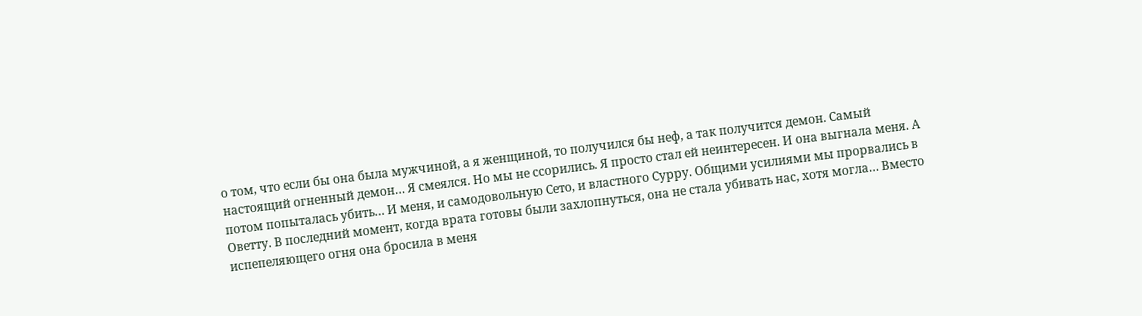о том, что если бы она была мужчиной, а я женщиной, то получился бы неф, а так получится демон. Самый настоящий огненный демон… Я смеялся. Но мы не ссорились. Я просто стал ей неинтересен. И она выгнала меня. А потом попыталась убить… И меня, и самодовольную Сето, и властного Сурру. Общими усилиями мы прорвались в Оветту. В последний момент, когда врата готовы были захлопнуться, она не стала убивать нас, хотя могла… Вместо испепеляющего огня она бросила в меня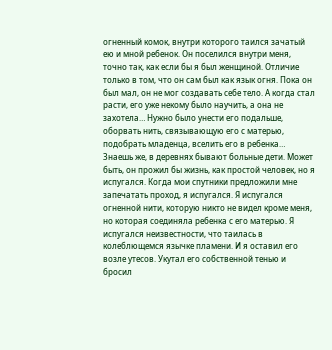огненный комок, внутри которого таился зачатый ею и мной ребенок. Он поселился внутри меня, точно так, как если бы я был женщиной. Отличие только в том, что он сам был как язык огня. Пока он был мал, он не мог создавать себе тело. А когда стал расти, его уже некому было научить, а она не захотела… Нужно было унести его подальше, оборвать нить, связывающую его с матерью, подобрать младенца, вселить его в ребенка… Знаешь же, в деревнях бывают больные дети. Может быть, он прожил бы жизнь, как простой человек, но я испугался. Когда мои спутники предложили мне запечатать проход, я испугался. Я испугался огненной нити, которую никто не видел кроме меня, но которая соединяла ребенка с его матерью. Я испугался неизвестности, что таилась в колеблющемся язычке пламени. И я оставил его возле утесов. Укутал его собственной тенью и бросил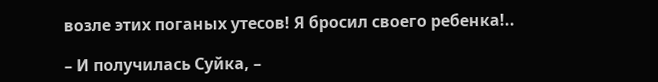возле этих поганых утесов! Я бросил своего ребенка!..

– И получилась Суйка, –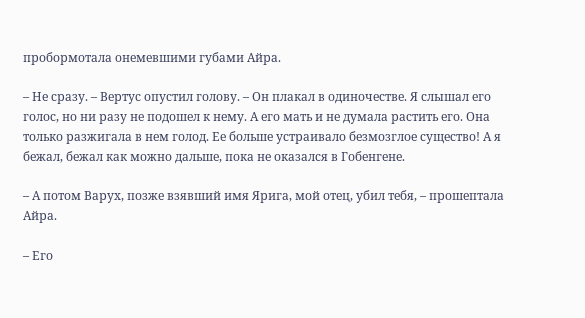пробормотала онемевшими губами Айра.

– Не сразу. – Вертус опустил голову. – Он плакал в одиночестве. Я слышал его голос, но ни разу не подошел к нему. А его мать и не думала растить его. Она только разжигала в нем голод. Ее больше устраивало безмозглое существо! А я бежал, бежал как можно дальше, пока не оказался в Гобенгене.

– А потом Варух, позже взявший имя Ярига, мой отец, убил тебя, – прошептала Айра.

– Его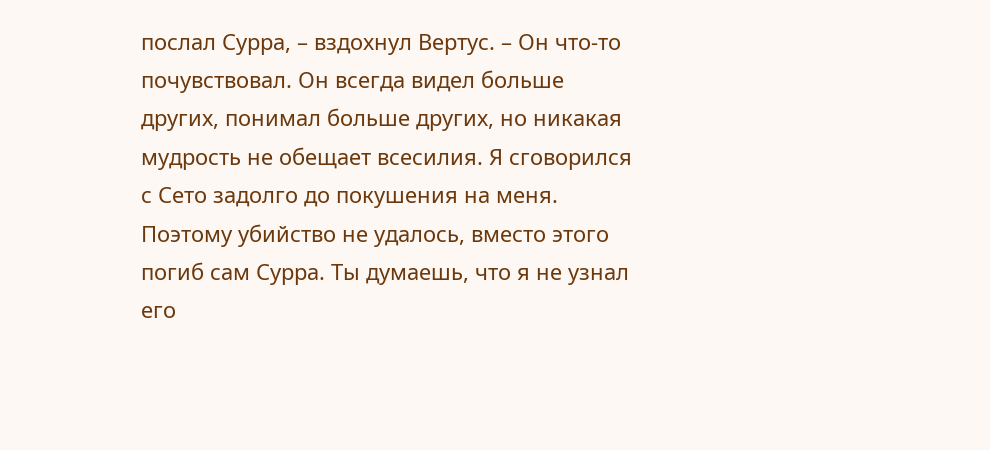послал Сурра, – вздохнул Вертус. – Он что-то почувствовал. Он всегда видел больше других, понимал больше других, но никакая мудрость не обещает всесилия. Я сговорился с Сето задолго до покушения на меня. Поэтому убийство не удалось, вместо этого погиб сам Сурра. Ты думаешь, что я не узнал его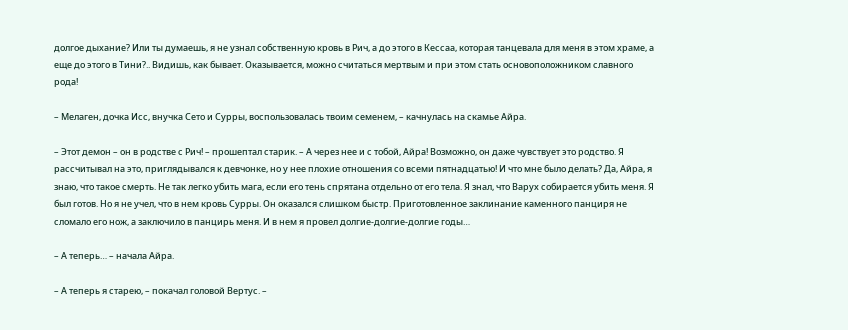долгое дыхание? Или ты думаешь, я не узнал собственную кровь в Рич, а до этого в Кессаа, которая танцевала для меня в этом храме, а еще до этого в Тини?.. Видишь, как бывает. Оказывается, можно считаться мертвым и при этом стать основоположником славного рода!

– Мелаген, дочка Исс, внучка Сето и Сурры, воспользовалась твоим семенем, – качнулась на скамье Айра.

– Этот демон – он в родстве с Рич! – прошептал старик. – А через нее и с тобой, Айра! Возможно, он даже чувствует это родство. Я рассчитывал на это, приглядывался к девчонке, но у нее плохие отношения со всеми пятнадцатью! И что мне было делать? Да, Айра, я знаю, что такое смерть. Не так легко убить мага, если его тень спрятана отдельно от его тела. Я знал, что Варух собирается убить меня. Я был готов. Но я не учел, что в нем кровь Сурры. Он оказался слишком быстр. Приготовленное заклинание каменного панциря не сломало его нож, а заключило в панцирь меня. И в нем я провел долгие-долгие-долгие годы…

– А теперь… – начала Айра.

– А теперь я старею, – покачал головой Вертус. –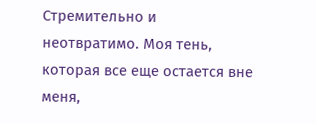Стремительно и неотвратимо. Моя тень, которая все еще остается вне меня,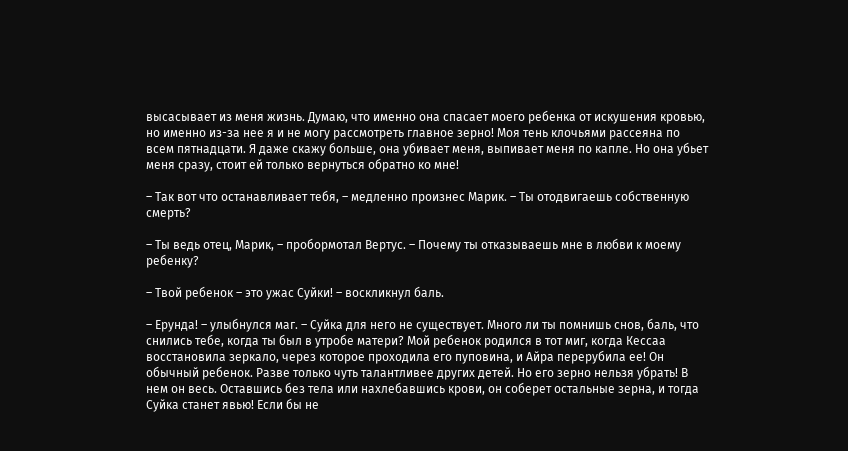высасывает из меня жизнь. Думаю, что именно она спасает моего ребенка от искушения кровью, но именно из-за нее я и не могу рассмотреть главное зерно! Моя тень клочьями рассеяна по всем пятнадцати. Я даже скажу больше, она убивает меня, выпивает меня по капле. Но она убьет меня сразу, стоит ей только вернуться обратно ко мне!

– Так вот что останавливает тебя, – медленно произнес Марик. – Ты отодвигаешь собственную смерть?

– Ты ведь отец, Марик, – пробормотал Вертус. – Почему ты отказываешь мне в любви к моему ребенку?

– Твой ребенок – это ужас Суйки! – воскликнул баль.

– Ерунда! – улыбнулся маг. – Суйка для него не существует. Много ли ты помнишь снов, баль, что снились тебе, когда ты был в утробе матери? Мой ребенок родился в тот миг, когда Кессаа восстановила зеркало, через которое проходила его пуповина, и Айра перерубила ее! Он обычный ребенок. Разве только чуть талантливее других детей. Но его зерно нельзя убрать! В нем он весь. Оставшись без тела или нахлебавшись крови, он соберет остальные зерна, и тогда Суйка станет явью! Если бы не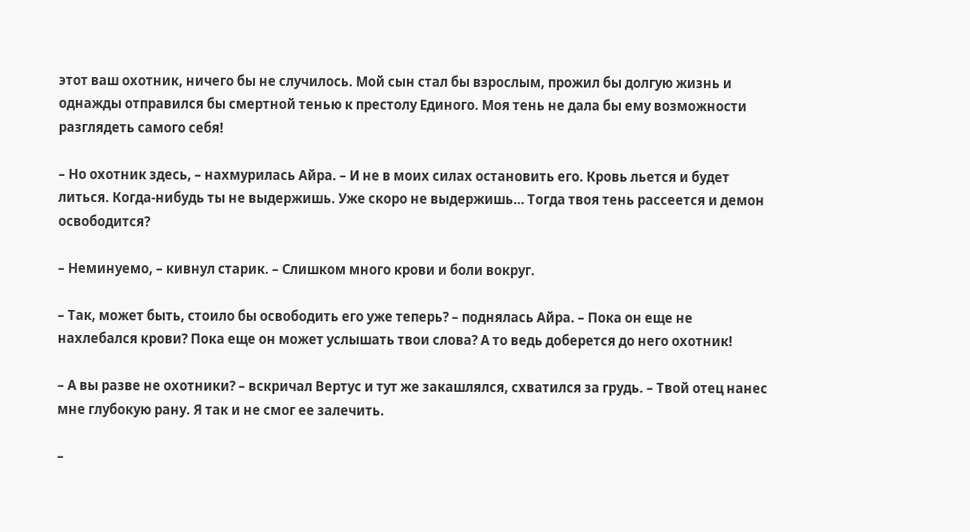этот ваш охотник, ничего бы не случилось. Мой сын стал бы взрослым, прожил бы долгую жизнь и однажды отправился бы смертной тенью к престолу Единого. Моя тень не дала бы ему возможности разглядеть самого себя!

– Но охотник здесь, – нахмурилась Айра. – И не в моих силах остановить его. Кровь льется и будет литься. Когда-нибудь ты не выдержишь. Уже скоро не выдержишь… Тогда твоя тень рассеется и демон освободится?

– Неминуемо, – кивнул старик. – Слишком много крови и боли вокруг.

– Так, может быть, стоило бы освободить его уже теперь? – поднялась Айра. – Пока он еще не нахлебался крови? Пока еще он может услышать твои слова? А то ведь доберется до него охотник!

– А вы разве не охотники? – вскричал Вертус и тут же закашлялся, схватился за грудь. – Твой отец нанес мне глубокую рану. Я так и не смог ее залечить.

–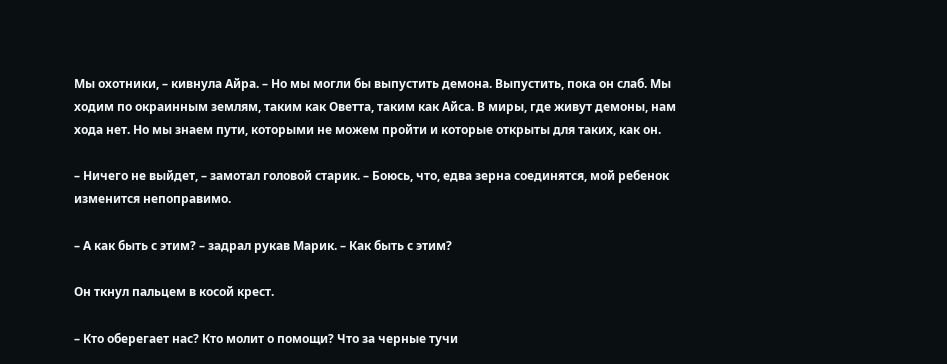Мы охотники, – кивнула Айра. – Но мы могли бы выпустить демона. Выпустить, пока он слаб. Мы ходим по окраинным землям, таким как Оветта, таким как Айса. В миры, где живут демоны, нам хода нет. Но мы знаем пути, которыми не можем пройти и которые открыты для таких, как он.

– Ничего не выйдет, – замотал головой старик. – Боюсь, что, едва зерна соединятся, мой ребенок изменится непоправимо.

– А как быть с этим? – задрал рукав Марик. – Как быть с этим?

Он ткнул пальцем в косой крест.

– Кто оберегает нас? Кто молит о помощи? Что за черные тучи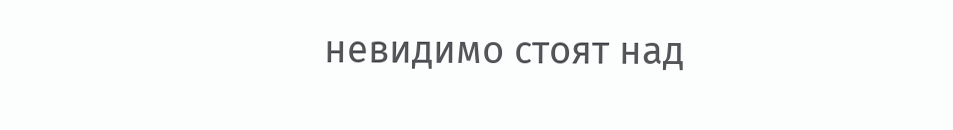невидимо стоят над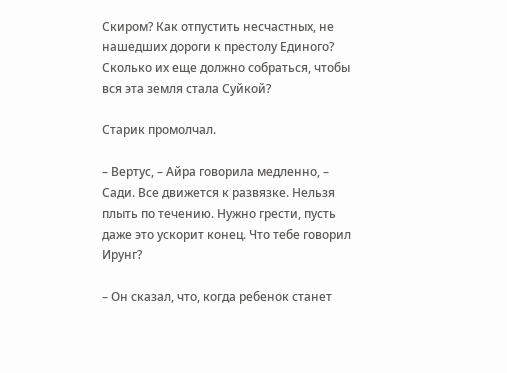Скиром? Как отпустить несчастных, не нашедших дороги к престолу Единого? Сколько их еще должно собраться, чтобы вся эта земля стала Суйкой?

Старик промолчал.

– Вертус, – Айра говорила медленно, – Сади. Все движется к развязке. Нельзя плыть по течению. Нужно грести, пусть даже это ускорит конец. Что тебе говорил Ирунг?

– Он сказал, что, когда ребенок станет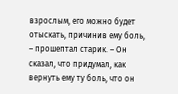взрослым, его можно будет отыскать, причинив ему боль, – прошептал старик. – Он сказал, что придумал, как вернуть ему ту боль, что он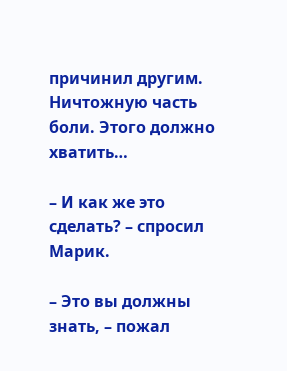причинил другим. Ничтожную часть боли. Этого должно хватить…

– И как же это сделать? – спросил Марик.

– Это вы должны знать, – пожал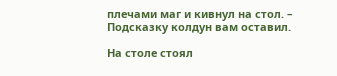плечами маг и кивнул на стол. – Подсказку колдун вам оставил.

На столе стоял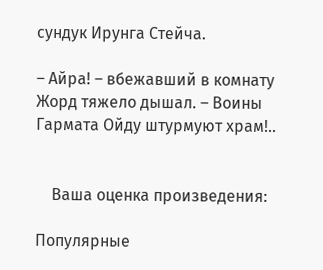сундук Ирунга Стейча.

– Айра! – вбежавший в комнату Жорд тяжело дышал. – Воины Гармата Ойду штурмуют храм!..


    Ваша оценка произведения:

Популярные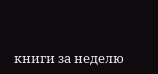книги за неделю